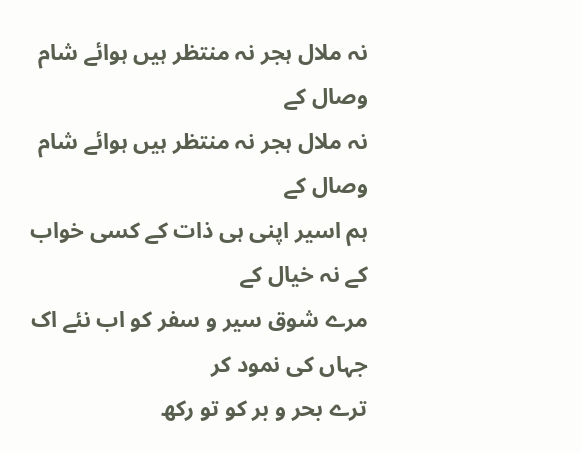نہ ملال ہجر نہ منتظر ہیں ہوائے شام وصال کے
نہ ملال ہجر نہ منتظر ہیں ہوائے شام وصال کے
ہم اسیر اپنی ہی ذات کے کسی خواب کے نہ خیال کے
مرے شوق سیر و سفر کو اب نئے اک جہاں کی نمود کر
ترے بحر و بر کو تو رکھ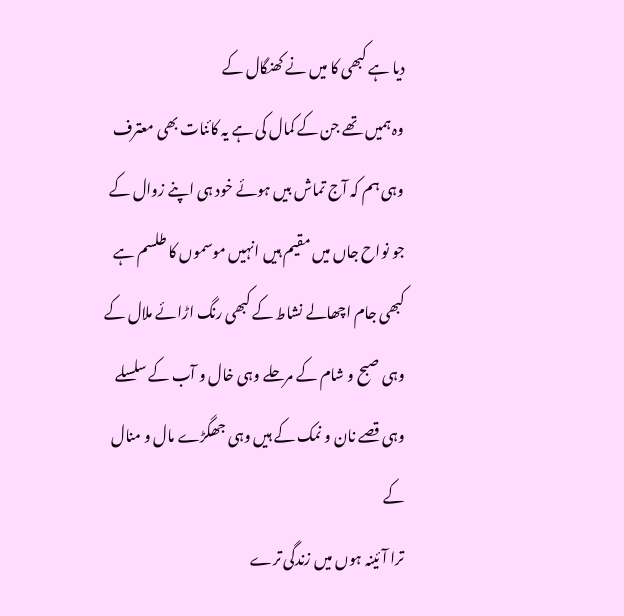دیا ہے کبھی کا میں نے کھنگال کے
وہ ہمیں تھے جن کے کمال کی ہے یہ کائنات بھی معترف
وہی ہم کہ آج تماش بیں ہوئے خود ہی اپنے زوال کے
جو نواح جاں میں مقیم ہیں انہیں موسموں کا طلسم ہے
کبھی جام اچھالے نشاط کے کبھی رنگ اڑائے ملال کے
وہی صبح و شام کے مرحلے وہی خال و آب کے سلسلے
وہی قصے نان و نمک کے ہیں وہی جھگڑے مال و منال کے
ترا آئینہ ہوں میں زندگی ترے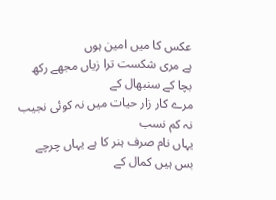عکس کا میں امین ہوں
ہے مری شکست ترا زیاں مجھے رکھ بچا کے سنبھال کے
مرے کار زار حیات میں نہ کوئی نجیب نہ کم نسب
یہاں نام صرف ہنر کا ہے یہاں چرچے بس ہیں کمال کے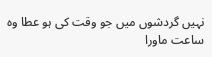نہیں گردشوں میں جو وقت کی ہو عطا وہ ساعت ماورا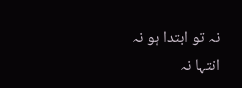نہ تو ابتدا ہو نہ انتہا نہ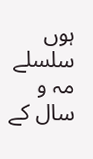ہوں سلسلے مہ و سال کے